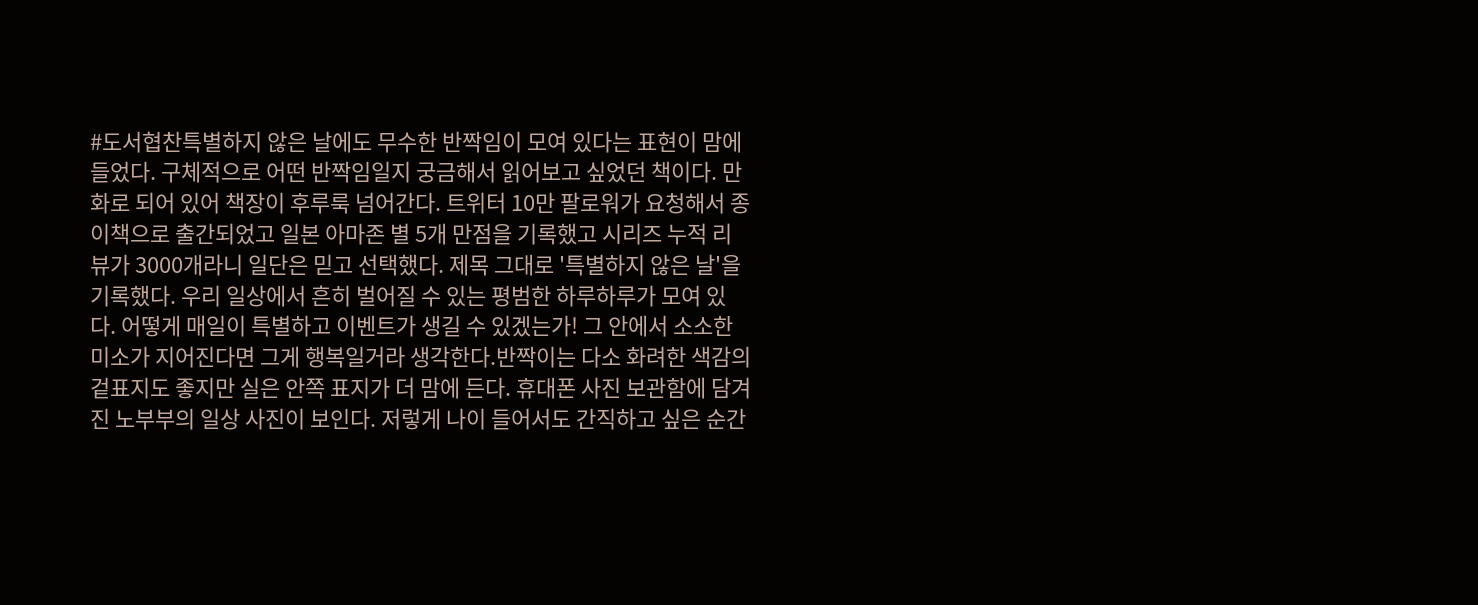#도서협찬특별하지 않은 날에도 무수한 반짝임이 모여 있다는 표현이 맘에 들었다. 구체적으로 어떤 반짝임일지 궁금해서 읽어보고 싶었던 책이다. 만화로 되어 있어 책장이 후루룩 넘어간다. 트위터 10만 팔로워가 요청해서 종이책으로 출간되었고 일본 아마존 별 5개 만점을 기록했고 시리즈 누적 리뷰가 3000개라니 일단은 믿고 선택했다. 제목 그대로 '특별하지 않은 날'을 기록했다. 우리 일상에서 흔히 벌어질 수 있는 평범한 하루하루가 모여 있다. 어떻게 매일이 특별하고 이벤트가 생길 수 있겠는가! 그 안에서 소소한 미소가 지어진다면 그게 행복일거라 생각한다.반짝이는 다소 화려한 색감의 겉표지도 좋지만 실은 안쪽 표지가 더 맘에 든다. 휴대폰 사진 보관함에 담겨진 노부부의 일상 사진이 보인다. 저렇게 나이 들어서도 간직하고 싶은 순간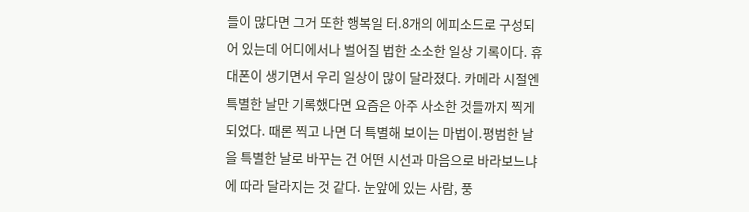들이 많다면 그거 또한 행복일 터.8개의 에피소드로 구성되어 있는데 어디에서나 벌어질 법한 소소한 일상 기록이다. 휴대폰이 생기면서 우리 일상이 많이 달라졌다. 카메라 시절엔 특별한 날만 기록했다면 요즘은 아주 사소한 것들까지 찍게 되었다. 때론 찍고 나면 더 특별해 보이는 마법이.평범한 날을 특별한 날로 바꾸는 건 어떤 시선과 마음으로 바라보느냐에 따라 달라지는 것 같다. 눈앞에 있는 사람, 풍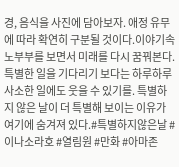경, 음식을 사진에 담아보자. 애정 유무에 따라 확연히 구분될 것이다.이야기속 노부부를 보면서 미래를 다시 꿈꿔본다. 특별한 일을 기다리기 보다는 하루하루 사소한 일에도 웃을 수 있기를. 특별하지 않은 날이 더 특별해 보이는 이유가 여기에 숨겨져 있다.#특별하지않은날 #이나소라호 #열림원 #만화 #아마존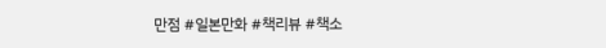만점 #일본만화 #책리뷰 #책소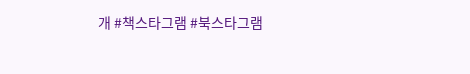개 #책스타그램 #북스타그램